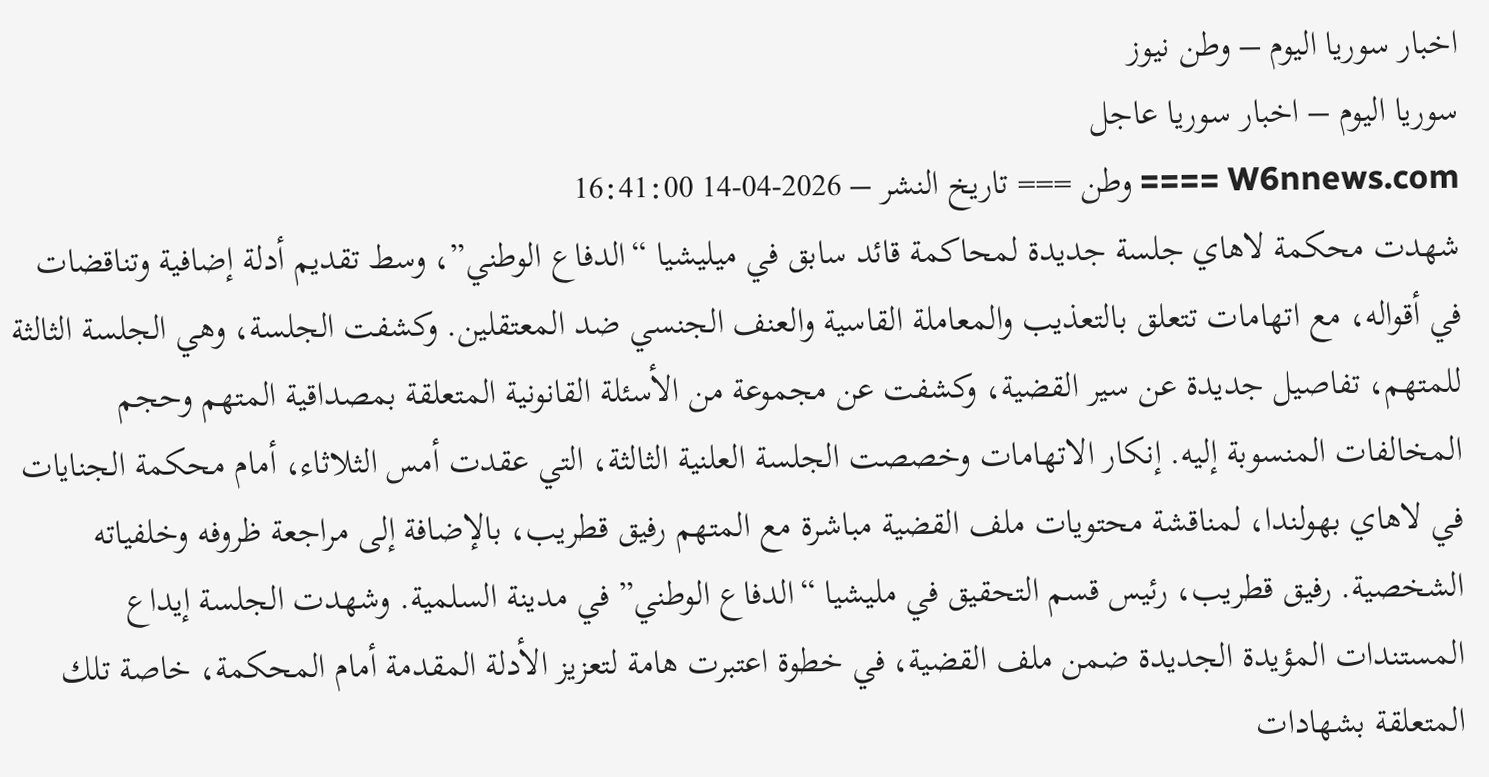اخبار سوريا اليوم – وطن نيوز
سوريا اليوم – اخبار سوريا عاجل
W6nnews.com ==== وطن === تاريخ النشر – 2026-04-14 16:41:00
شهدت محكمة لاهاي جلسة جديدة لمحاكمة قائد سابق في ميليشيا “الدفاع الوطني”، وسط تقديم أدلة إضافية وتناقضات في أقواله، مع اتهامات تتعلق بالتعذيب والمعاملة القاسية والعنف الجنسي ضد المعتقلين. وكشفت الجلسة، وهي الجلسة الثالثة للمتهم، تفاصيل جديدة عن سير القضية، وكشفت عن مجموعة من الأسئلة القانونية المتعلقة بمصداقية المتهم وحجم المخالفات المنسوبة إليه. إنكار الاتهامات وخصصت الجلسة العلنية الثالثة، التي عقدت أمس الثلاثاء، أمام محكمة الجنايات في لاهاي بهولندا، لمناقشة محتويات ملف القضية مباشرة مع المتهم رفيق قطريب، بالإضافة إلى مراجعة ظروفه وخلفياته الشخصية. رفيق قطريب، رئيس قسم التحقيق في مليشيا “الدفاع الوطني” في مدينة السلمية. وشهدت الجلسة إيداع المستندات المؤيدة الجديدة ضمن ملف القضية، في خطوة اعتبرت هامة لتعزيز الأدلة المقدمة أمام المحكمة، خاصة تلك المتعلقة بشهادات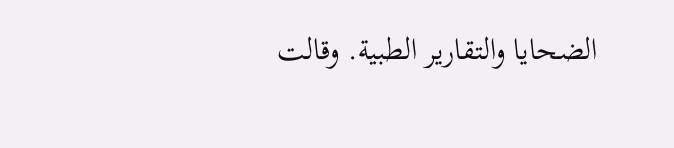الضحايا والتقارير الطبية. وقالت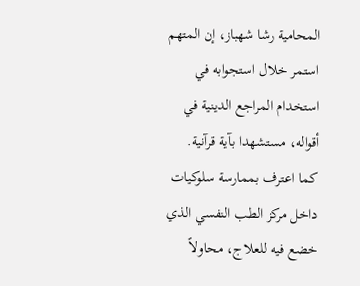المحامية رشا شهباز، إن المتهم استمر خلال استجوابه في استخدام المراجع الدينية في أقواله، مستشهدا بآية قرآنية. كما اعترف بممارسة سلوكيات داخل مركز الطب النفسي الذي خضع فيه للعلاج، محاولاً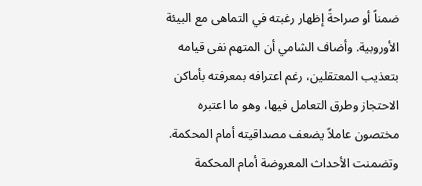ضمناً أو صراحةً إظهار رغبته في التماهى مع البيئة الأوروبية. وأضاف الشامي أن المتهم نفى قيامه بتعذيب المعتقلين، رغم اعترافه بمعرفته بأماكن الاحتجاز وطرق التعامل فيها، وهو ما اعتبره مختصون عاملاً يضعف مصداقيته أمام المحكمة. وتضمنت الأحداث المعروضة أمام المحكمة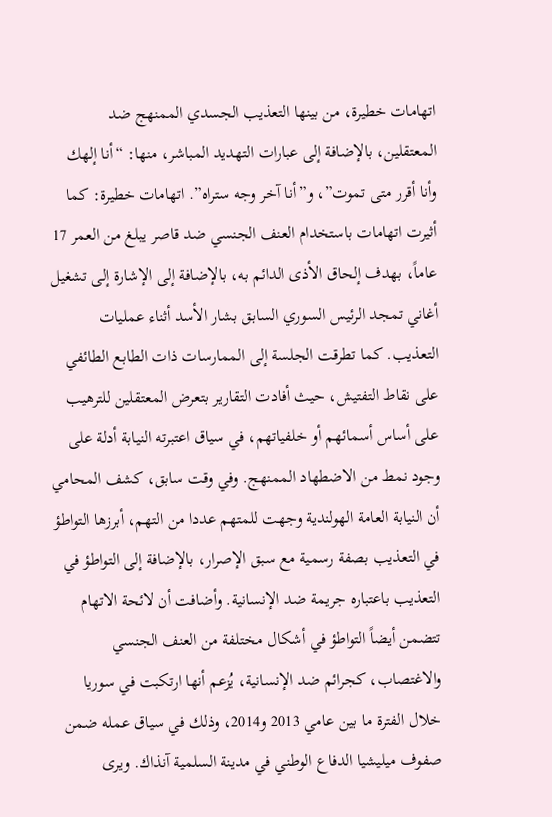اتهامات خطيرة، من بينها التعذيب الجسدي الممنهج ضد المعتقلين، بالإضافة إلى عبارات التهديد المباشر، منها: “أنا إلهك وأنا أقرر متى تموت”، و”أنا آخر وجه ستراه”. اتهامات خطيرة: كما أثيرت اتهامات باستخدام العنف الجنسي ضد قاصر يبلغ من العمر 17 عاماً، بهدف إلحاق الأذى الدائم به، بالإضافة إلى الإشارة إلى تشغيل أغاني تمجد الرئيس السوري السابق بشار الأسد أثناء عمليات التعذيب. كما تطرقت الجلسة إلى الممارسات ذات الطابع الطائفي على نقاط التفتيش، حيث أفادت التقارير بتعرض المعتقلين للترهيب على أساس أسمائهم أو خلفياتهم، في سياق اعتبرته النيابة أدلة على وجود نمط من الاضطهاد الممنهج. وفي وقت سابق، كشف المحامي أن النيابة العامة الهولندية وجهت للمتهم عددا من التهم، أبرزها التواطؤ في التعذيب بصفة رسمية مع سبق الإصرار، بالإضافة إلى التواطؤ في التعذيب باعتباره جريمة ضد الإنسانية. وأضافت أن لائحة الاتهام تتضمن أيضاً التواطؤ في أشكال مختلفة من العنف الجنسي والاغتصاب، كجرائم ضد الإنسانية، يُزعم أنها ارتكبت في سوريا خلال الفترة ما بين عامي 2013 و2014، وذلك في سياق عمله ضمن صفوف ميليشيا الدفاع الوطني في مدينة السلمية آنذاك. ويرى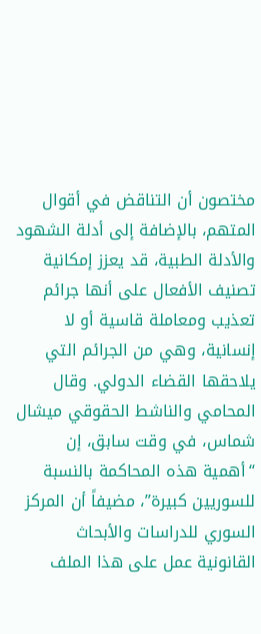مختصون أن التناقض في أقوال المتهم، بالإضافة إلى أدلة الشهود والأدلة الطبية، قد يعزز إمكانية تصنيف الأفعال على أنها جرائم تعذيب ومعاملة قاسية أو لا إنسانية، وهي من الجرائم التي يلاحقها القضاء الدولي. وقال المحامي والناشط الحقوقي ميشال شماس، في وقت سابق، إن “أهمية هذه المحاكمة بالنسبة للسوريين كبيرة”، مضيفاً أن المركز السوري للدراسات والأبحاث القانونية عمل على هذا الملف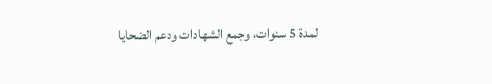لمدة 5 سنوات، وجمع الشهادات ودعم الضحايا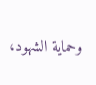وحماية الشهود،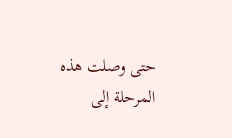حتى وصلت هذه المرحلة إلى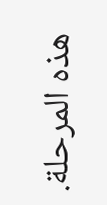هذه المرحلة.